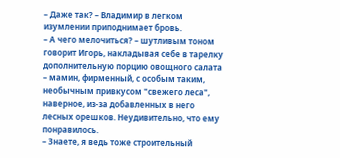– Даже так? – Владимир в легком изумлении приподнимает бровь.
– А чего мелочиться? – шутливым тоном говорит Игорь, накладывая себе в тарелку дополнительную порцию овощного салата – мамин, фирменный, с особым таким, необычным привкусом "свежего леса", наверное, из-за добавленных в него лесных орешков. Неудивительно, что ему понравилось.
– Знаете, я ведь тоже строительный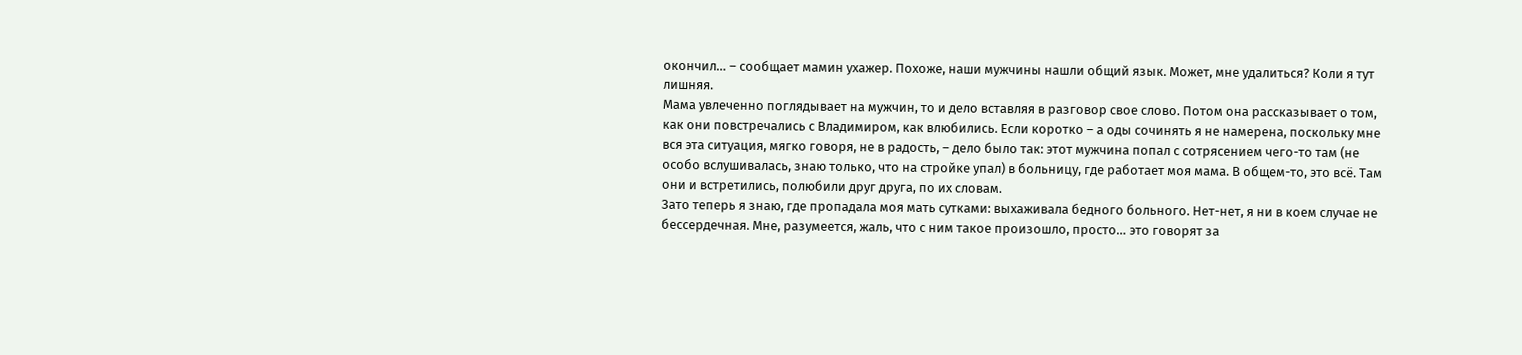окончил… – сообщает мамин ухажер. Похоже, наши мужчины нашли общий язык. Может, мне удалиться? Коли я тут лишняя.
Мама увлеченно поглядывает на мужчин, то и дело вставляя в разговор свое слово. Потом она рассказывает о том, как они повстречались с Владимиром, как влюбились. Если коротко – а оды сочинять я не намерена, поскольку мне вся эта ситуация, мягко говоря, не в радость, – дело было так: этот мужчина попал с сотрясением чего-то там (не особо вслушивалась, знаю только, что на стройке упал) в больницу, где работает моя мама. В общем-то, это всё. Там они и встретились, полюбили друг друга, по их словам.
Зато теперь я знаю, где пропадала моя мать сутками: выхаживала бедного больного. Нет-нет, я ни в коем случае не бессердечная. Мне, разумеется, жаль, что с ним такое произошло, просто… это говорят за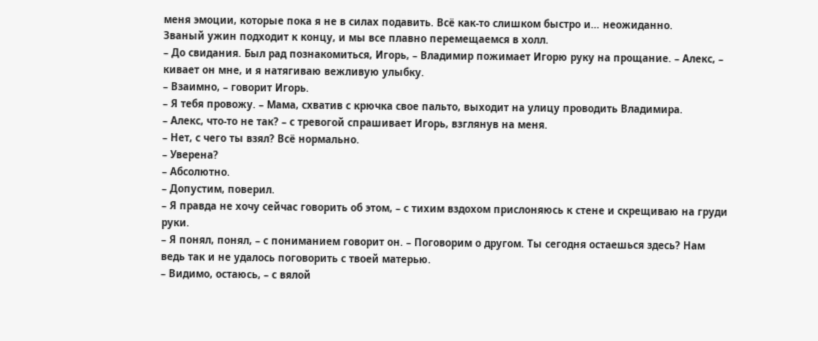меня эмоции, которые пока я не в силах подавить. Всё как-то слишком быстро и… неожиданно.
Званый ужин подходит к концу, и мы все плавно перемещаемся в холл.
– До свидания. Был рад познакомиться, Игорь, – Владимир пожимает Игорю руку на прощание. – Алекс, – кивает он мне, и я натягиваю вежливую улыбку.
– Взаимно, – говорит Игорь.
– Я тебя провожу. – Мама, схватив с крючка свое пальто, выходит на улицу проводить Владимира.
– Алекс, что-то не так? – с тревогой спрашивает Игорь, взглянув на меня.
– Нет, с чего ты взял? Всё нормально.
– Уверена?
– Абсолютно.
– Допустим, поверил.
– Я правда не хочу сейчас говорить об этом, – с тихим вздохом прислоняюсь к стене и скрещиваю на груди руки.
– Я понял, понял, – с пониманием говорит он. – Поговорим о другом. Ты сегодня остаешься здесь? Нам ведь так и не удалось поговорить с твоей матерью.
– Видимо, остаюсь, – с вялой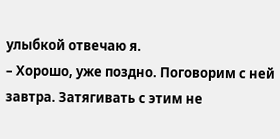улыбкой отвечаю я.
– Хорошо, уже поздно. Поговорим с ней завтра. Затягивать с этим не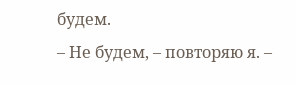будем.
– Не будем, – повторяю я. –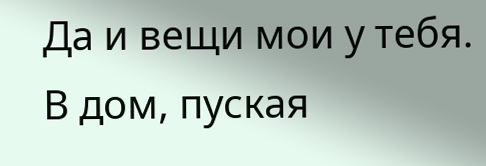Да и вещи мои у тебя.
В дом, пуская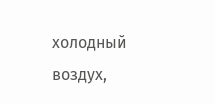холодный воздух,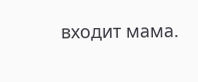входит мама.